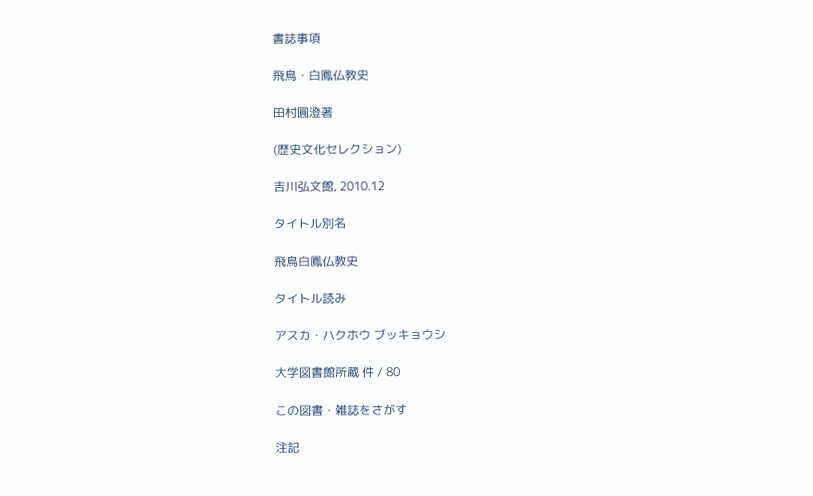書誌事項

飛鳥・白鳳仏教史

田村圓澄著

(歴史文化セレクション)

吉川弘文館, 2010.12

タイトル別名

飛鳥白鳳仏教史

タイトル読み

アスカ・ハクホウ ブッキョウシ

大学図書館所蔵 件 / 80

この図書・雑誌をさがす

注記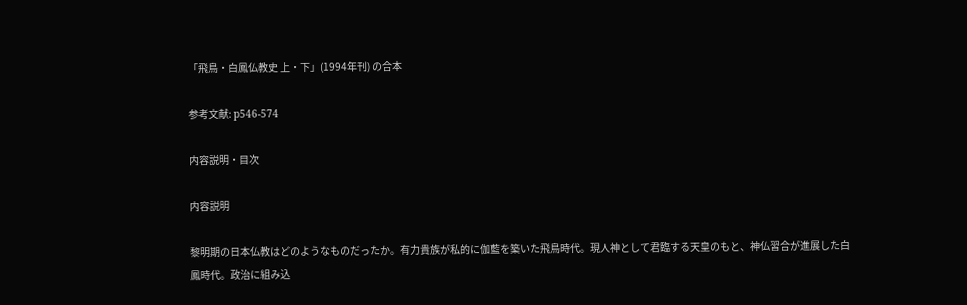「飛鳥・白鳳仏教史 上・下」(1994年刊) の合本

参考文献: p546-574

内容説明・目次

内容説明

黎明期の日本仏教はどのようなものだったか。有力貴族が私的に伽藍を築いた飛鳥時代。現人神として君臨する天皇のもと、神仏習合が進展した白鳳時代。政治に組み込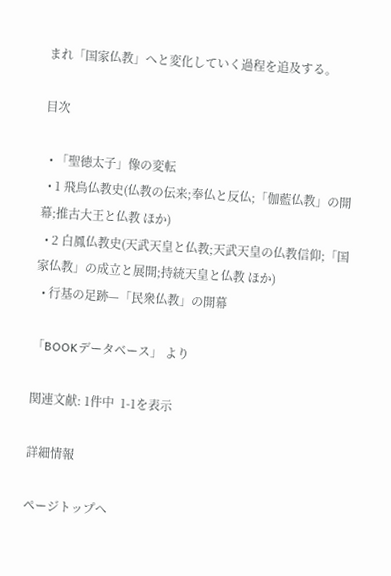まれ「国家仏教」へと変化していく過程を追及する。

目次

  • 「聖徳太子」像の変転
  • 1 飛鳥仏教史(仏教の伝来;奉仏と反仏;「伽藍仏教」の開幕;推古大王と仏教 ほか)
  • 2 白鳳仏教史(天武天皇と仏教;天武天皇の仏教信仰;「国家仏教」の成立と展開;持統天皇と仏教 ほか)
  • 行基の足跡—「民衆仏教」の開幕

「BOOKデータベース」 より

関連文献: 1件中  1-1を表示

詳細情報

ページトップへ